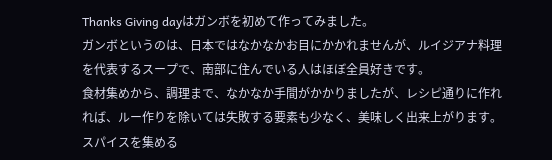Thanks Giving dayはガンボを初めて作ってみました。
ガンボというのは、日本ではなかなかお目にかかれませんが、ルイジアナ料理を代表するスープで、南部に住んでいる人はほぼ全員好きです。
食材集めから、調理まで、なかなか手間がかかりましたが、レシピ通りに作れれば、ルー作りを除いては失敗する要素も少なく、美味しく出来上がります。
スパイスを集める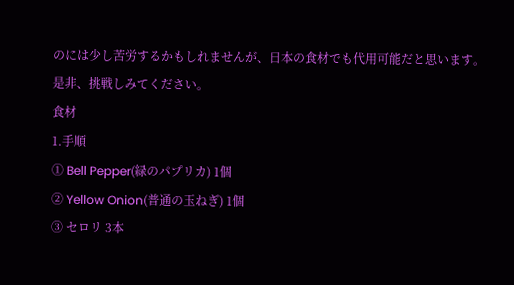のには少し苦労するかもしれませんが、日本の食材でも代用可能だと思います。
是非、挑戦しみてください。
食材
1.手順
① Bell Pepper(緑のパプリカ) 1個
② Yellow Onion(普通の玉ねぎ) 1個
③ セロリ 3本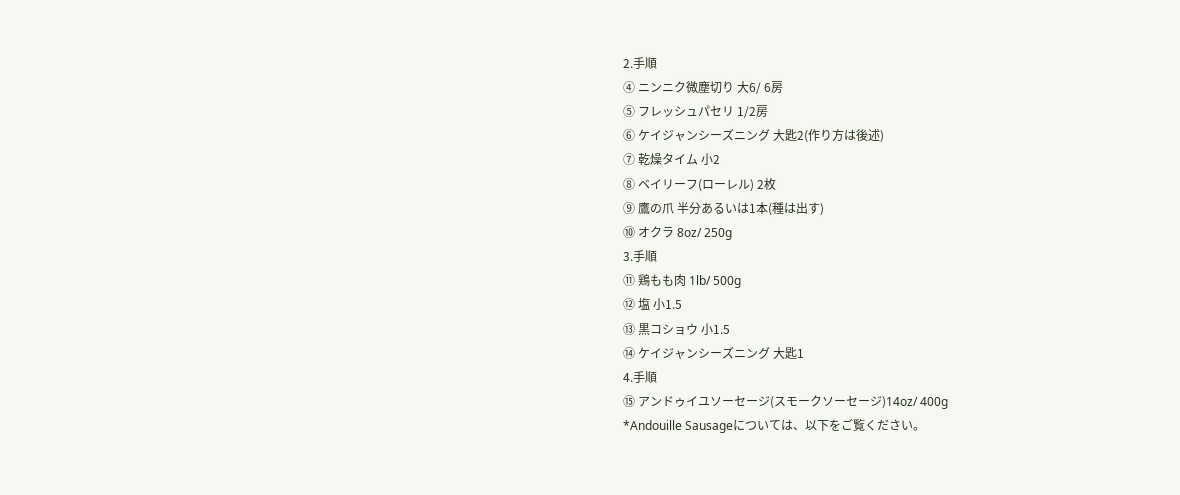2.手順
④ ニンニク微塵切り 大6/ 6房
⑤ フレッシュパセリ 1/2房
⑥ ケイジャンシーズニング 大匙2(作り方は後述)
⑦ 乾燥タイム 小2
⑧ ベイリーフ(ローレル) 2枚
⑨ 鷹の爪 半分あるいは1本(種は出す)
⑩ オクラ 8oz/ 250g
3.手順
⑪ 鶏もも肉 1lb/ 500g
⑫ 塩 小1.5
⑬ 黒コショウ 小1.5
⑭ ケイジャンシーズニング 大匙1
4.手順
⑮ アンドゥイユソーセージ(スモークソーセージ)14oz/ 400g
*Andouille Sausageについては、以下をご覧ください。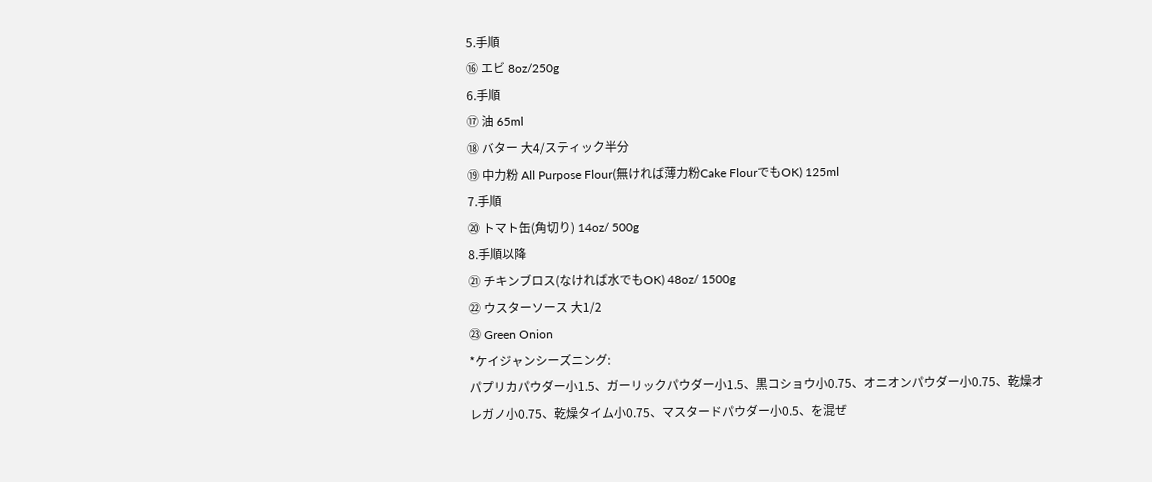5.手順
⑯ エビ 8oz/250g
6.手順
⑰ 油 65ml
⑱ バター 大4/スティック半分
⑲ 中力粉 All Purpose Flour(無ければ薄力粉Cake FlourでもOK) 125ml
7.手順
⑳ トマト缶(角切り) 14oz/ 500g
8.手順以降
㉑ チキンブロス(なければ水でもOK) 48oz/ 1500g
㉒ ウスターソース 大1/2
㉓ Green Onion
*ケイジャンシーズニング:
パプリカパウダー小1.5、ガーリックパウダー小1.5、黒コショウ小0.75、オニオンパウダー小0.75、乾燥オレガノ小0.75、乾燥タイム小0.75、マスタードパウダー小0.5、を混ぜ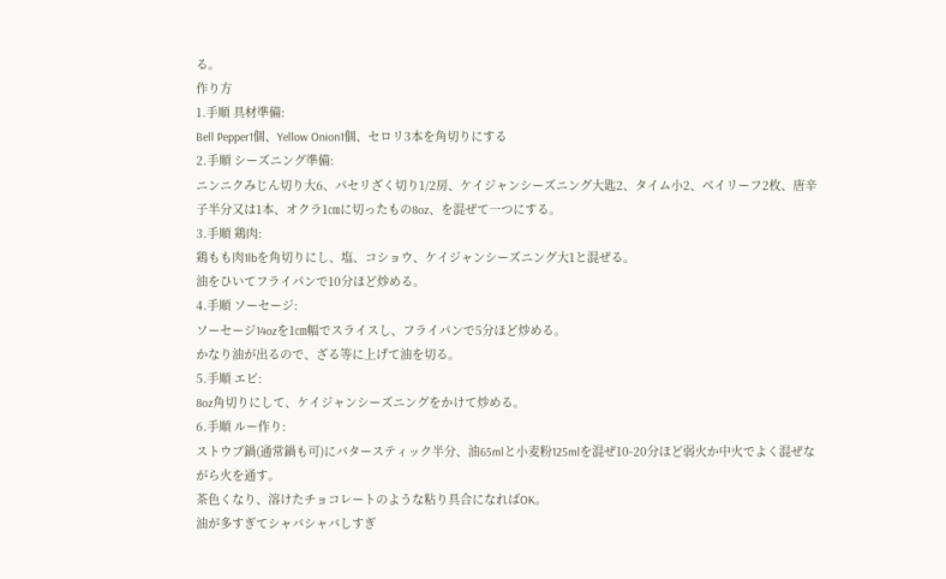る。
作り方
1.手順 具材準備:
Bell Pepper1個、Yellow Onion1個、セロリ3本を角切りにする
2.手順 シーズニング準備:
ニンニクみじん切り大6、パセリざく切り1/2房、ケイジャンシーズニング大匙2、タイム小2、ベイリーフ2枚、唐辛子半分又は1本、オクラ1㎝に切ったもの8oz、を混ぜて一つにする。
3.手順 鶏肉:
鶏もも肉1lbを角切りにし、塩、コショウ、ケイジャンシーズニング大1と混ぜる。
油をひいてフライパンで10分ほど炒める。
4.手順 ソーセージ:
ソーセージ14ozを1㎝幅でスライスし、フライパンで5分ほど炒める。
かなり油が出るので、ざる等に上げて油を切る。
5.手順 エビ:
8oz角切りにして、ケイジャンシーズニングをかけて炒める。
6.手順 ルー作り:
ストウブ鍋(通常鍋も可)にバタースティック半分、油65mlと小麦粉125mlを混ぜ10-20分ほど弱火か中火でよく混ぜながら火を通す。
茶色くなり、溶けたチョコレートのような粘り具合になればOK。
油が多すぎてシャバシャバしすぎ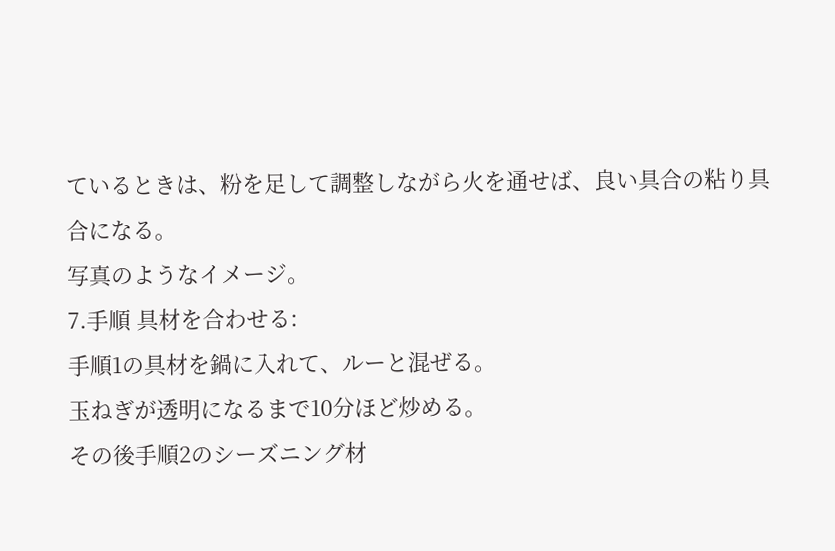ているときは、粉を足して調整しながら火を通せば、良い具合の粘り具合になる。
写真のようなイメージ。
7.手順 具材を合わせる:
手順1の具材を鍋に入れて、ルーと混ぜる。
玉ねぎが透明になるまで10分ほど炒める。
その後手順2のシーズニング材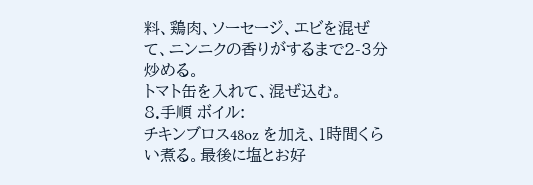料、鶏肉、ソーセージ、エビを混ぜて、ニンニクの香りがするまで2-3分炒める。
トマト缶を入れて、混ぜ込む。
8.手順 ボイル:
チキンブロス48oz を加え、1時間くらい煮る。最後に塩とお好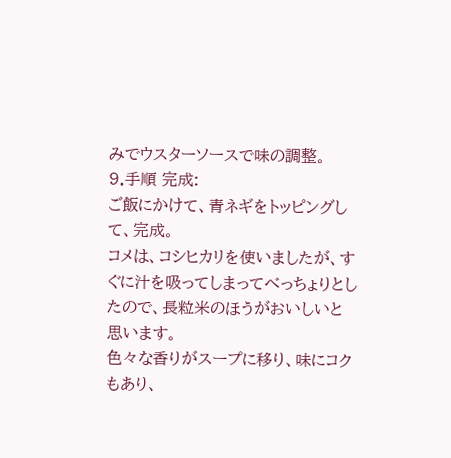みでウスターソースで味の調整。
9.手順 完成:
ご飯にかけて、青ネギをトッピングして、完成。
コメは、コシヒカリを使いましたが、すぐに汁を吸ってしまってべっちょりとしたので、長粒米のほうがおいしいと思います。
色々な香りがスープに移り、味にコクもあり、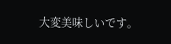大変美味しいです。